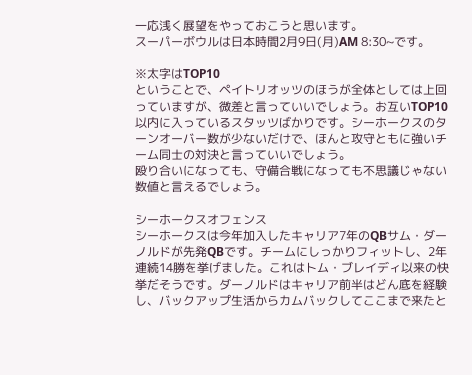一応浅く展望をやっておこうと思います。
スーパーボウルは日本時間2月9日(月)AM 8:30~です。

※太字はTOP10
ということで、ペイトリオッツのほうが全体としては上回っていますが、微差と言っていいでしょう。お互いTOP10以内に入っているスタッツばかりです。シーホークスのターンオーバー数が少ないだけで、ほんと攻守ともに強いチーム同士の対決と言っていいでしょう。
殴り合いになっても、守備合戦になっても不思議じゃない数値と言えるでしょう。

シーホークスオフェンス
シーホークスは今年加入したキャリア7年のQBサム・ダーノルドが先発QBです。チームにしっかりフィットし、2年連続14勝を挙げました。これはトム・ブレイディ以来の快挙だそうです。ダーノルドはキャリア前半はどん底を経験し、バックアップ生活からカムバックしてここまで来たと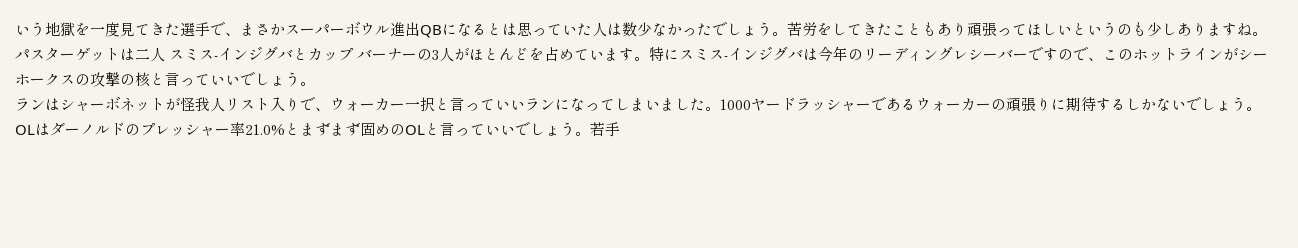いう地獄を一度見てきた選手で、まさかスーパーボウル進出QBになるとは思っていた人は数少なかったでしょう。苦労をしてきたこともあり頑張ってほしいというのも少しありますね。
パスターゲットは二人 スミス-インジグバとカップ バーナーの3人がほとんどを占めています。特にスミス-インジグバは今年のリーディングレシーバーですので、このホットラインがシーホークスの攻撃の核と言っていいでしょう。
ランはシャーボネットが怪我人リスト入りで、ウォーカー一択と言っていいランになってしまいました。1000ヤードラッシャーであるウォーカーの頑張りに期待するしかないでしょう。
OLはダーノルドのプレッシャー率21.0%とまずまず固めのOLと言っていいでしょう。若手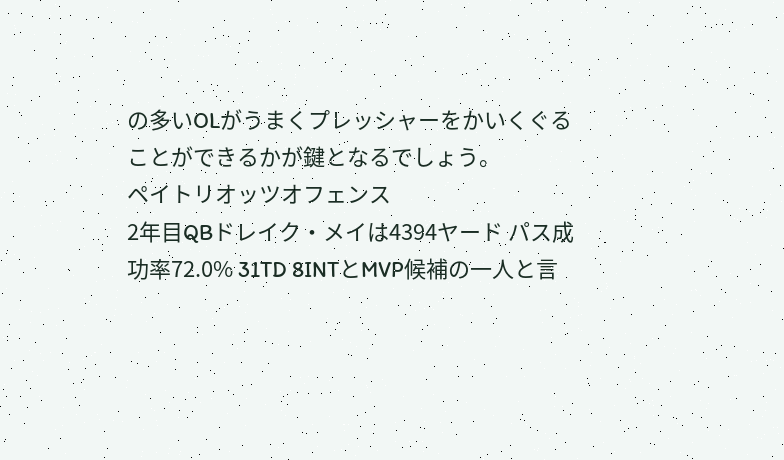の多いOLがうまくプレッシャーをかいくぐることができるかが鍵となるでしょう。
ペイトリオッツオフェンス
2年目QBドレイク・メイは4394ヤード パス成功率72.0% 31TD 8INTとMVP候補の一人と言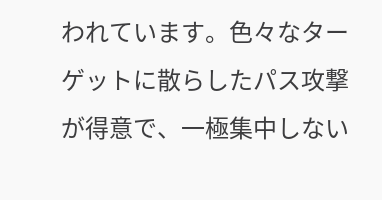われています。色々なターゲットに散らしたパス攻撃が得意で、一極集中しない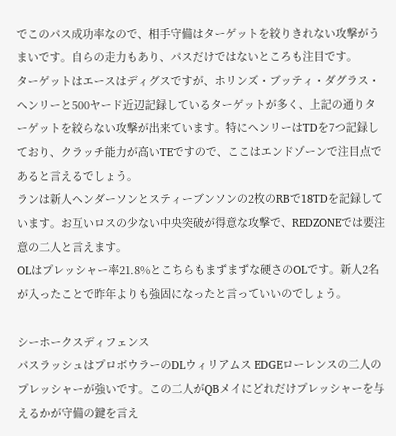でこのパス成功率なので、相手守備はターゲットを絞りきれない攻撃がうまいです。自らの走力もあり、パスだけではないところも注目です。
ターゲットはエースはディグスですが、ホリンズ・ブッティ・ダグラス・ヘンリーと500ヤード近辺記録しているターゲットが多く、上記の通りターゲットを絞らない攻撃が出来ています。特にヘンリーはTDを7つ記録しており、クラッチ能力が高いTEですので、ここはエンドゾーンで注目点であると言えるでしょう。
ランは新人ヘンダーソンとスティーブンソンの2枚のRBで18TDを記録しています。お互いロスの少ない中央突破が得意な攻撃で、REDZONEでは要注意の二人と言えます。
OLはプレッシャー率21.8%とこちらもまずまずな硬さのOLです。新人2名が入ったことで昨年よりも強固になったと言っていいのでしょう。

シーホークスディフェンス
パスラッシュはプロボウラーのDLウィリアムス EDGEローレンスの二人のプレッシャーが強いです。この二人がQBメイにどれだけプレッシャーを与えるかが守備の鍵を言え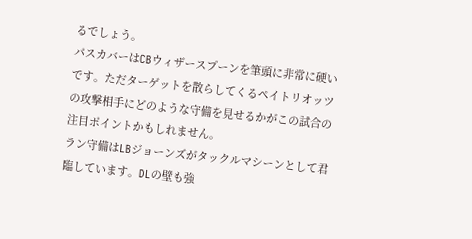るでしょう。
パスカバーはCBウィザースプーンを筆頭に非常に硬いです。ただターゲットを散らしてくるペイトリオッツの攻撃相手にどのような守備を見せるかがこの試合の注目ポイントかもしれません。
ラン守備はLBジョーンズがタックルマシーンとして君臨しています。DLの壁も強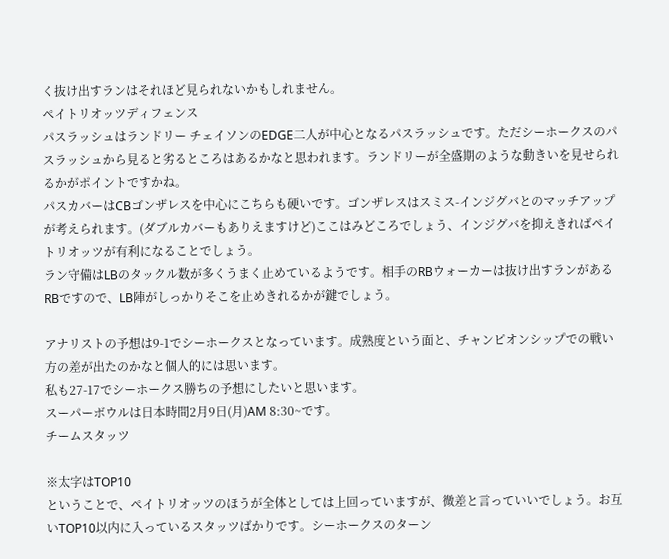く抜け出すランはそれほど見られないかもしれません。
ペイトリオッツディフェンス
パスラッシュはランドリー チェイソンのEDGE二人が中心となるパスラッシュです。ただシーホークスのパスラッシュから見ると劣るところはあるかなと思われます。ランドリーが全盛期のような動きいを見せられるかがポイントですかね。
パスカバーはCBゴンザレスを中心にこちらも硬いです。ゴンザレスはスミス-インジグバとのマッチアップが考えられます。(ダブルカバーもありえますけど)ここはみどころでしょう、インジグバを抑えきればペイトリオッツが有利になることでしょう。
ラン守備はLBのタックル数が多くうまく止めているようです。相手のRBウォーカーは抜け出すランがあるRBですので、LB陣がしっかりそこを止めきれるかが鍵でしょう。

アナリストの予想は9-1でシーホークスとなっています。成熟度という面と、チャンピオンシップでの戦い方の差が出たのかなと個人的には思います。
私も27-17でシーホークス勝ちの予想にしたいと思います。
スーパーボウルは日本時間2月9日(月)AM 8:30~です。
チームスタッツ

※太字はTOP10
ということで、ペイトリオッツのほうが全体としては上回っていますが、微差と言っていいでしょう。お互いTOP10以内に入っているスタッツばかりです。シーホークスのターン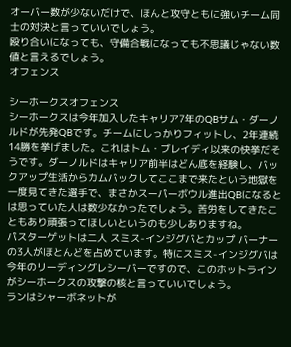オーバー数が少ないだけで、ほんと攻守ともに強いチーム同士の対決と言っていいでしょう。
殴り合いになっても、守備合戦になっても不思議じゃない数値と言えるでしょう。
オフェンス

シーホークスオフェンス
シーホークスは今年加入したキャリア7年のQBサム・ダーノルドが先発QBです。チームにしっかりフィットし、2年連続14勝を挙げました。これはトム・ブレイディ以来の快挙だそうです。ダーノルドはキャリア前半はどん底を経験し、バックアップ生活からカムバックしてここまで来たという地獄を一度見てきた選手で、まさかスーパーボウル進出QBになるとは思っていた人は数少なかったでしょう。苦労をしてきたこともあり頑張ってほしいというのも少しありますね。
パスターゲットは二人 スミス-インジグバとカップ バーナーの3人がほとんどを占めています。特にスミス-インジグバは今年のリーディングレシーバーですので、このホットラインがシーホークスの攻撃の核と言っていいでしょう。
ランはシャーボネットが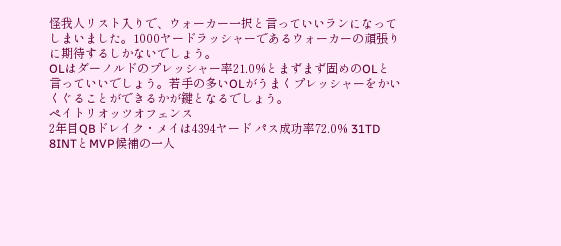怪我人リスト入りで、ウォーカー一択と言っていいランになってしまいました。1000ヤードラッシャーであるウォーカーの頑張りに期待するしかないでしょう。
OLはダーノルドのプレッシャー率21.0%とまずまず固めのOLと言っていいでしょう。若手の多いOLがうまくプレッシャーをかいくぐることができるかが鍵となるでしょう。
ペイトリオッツオフェンス
2年目QBドレイク・メイは4394ヤード パス成功率72.0% 31TD 8INTとMVP候補の一人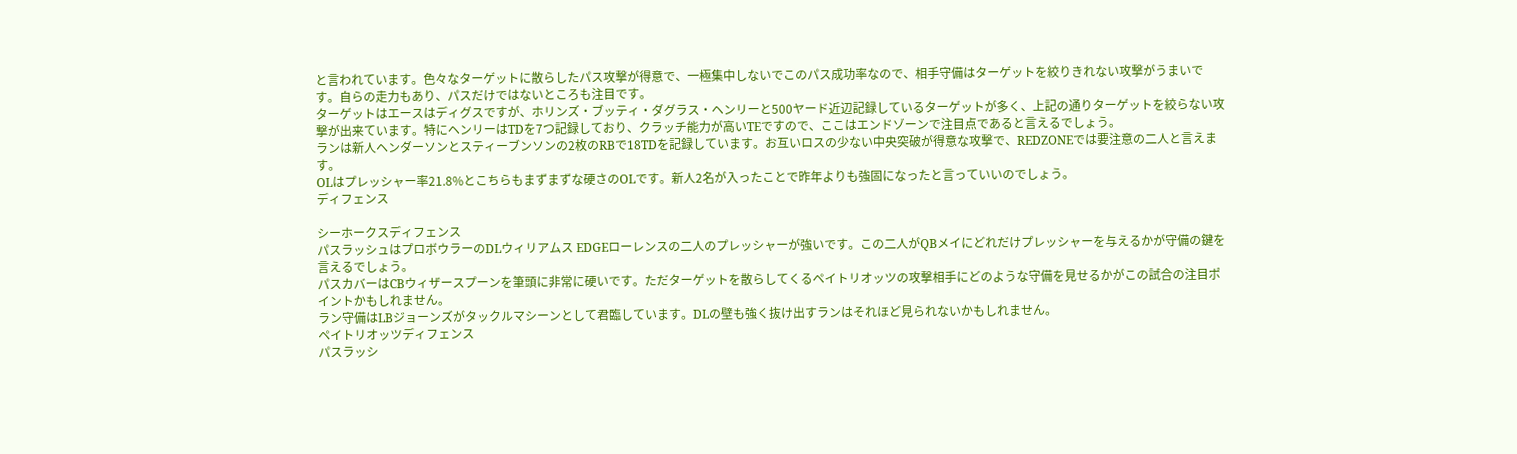と言われています。色々なターゲットに散らしたパス攻撃が得意で、一極集中しないでこのパス成功率なので、相手守備はターゲットを絞りきれない攻撃がうまいです。自らの走力もあり、パスだけではないところも注目です。
ターゲットはエースはディグスですが、ホリンズ・ブッティ・ダグラス・ヘンリーと500ヤード近辺記録しているターゲットが多く、上記の通りターゲットを絞らない攻撃が出来ています。特にヘンリーはTDを7つ記録しており、クラッチ能力が高いTEですので、ここはエンドゾーンで注目点であると言えるでしょう。
ランは新人ヘンダーソンとスティーブンソンの2枚のRBで18TDを記録しています。お互いロスの少ない中央突破が得意な攻撃で、REDZONEでは要注意の二人と言えます。
OLはプレッシャー率21.8%とこちらもまずまずな硬さのOLです。新人2名が入ったことで昨年よりも強固になったと言っていいのでしょう。
ディフェンス

シーホークスディフェンス
パスラッシュはプロボウラーのDLウィリアムス EDGEローレンスの二人のプレッシャーが強いです。この二人がQBメイにどれだけプレッシャーを与えるかが守備の鍵を言えるでしょう。
パスカバーはCBウィザースプーンを筆頭に非常に硬いです。ただターゲットを散らしてくるペイトリオッツの攻撃相手にどのような守備を見せるかがこの試合の注目ポイントかもしれません。
ラン守備はLBジョーンズがタックルマシーンとして君臨しています。DLの壁も強く抜け出すランはそれほど見られないかもしれません。
ペイトリオッツディフェンス
パスラッシ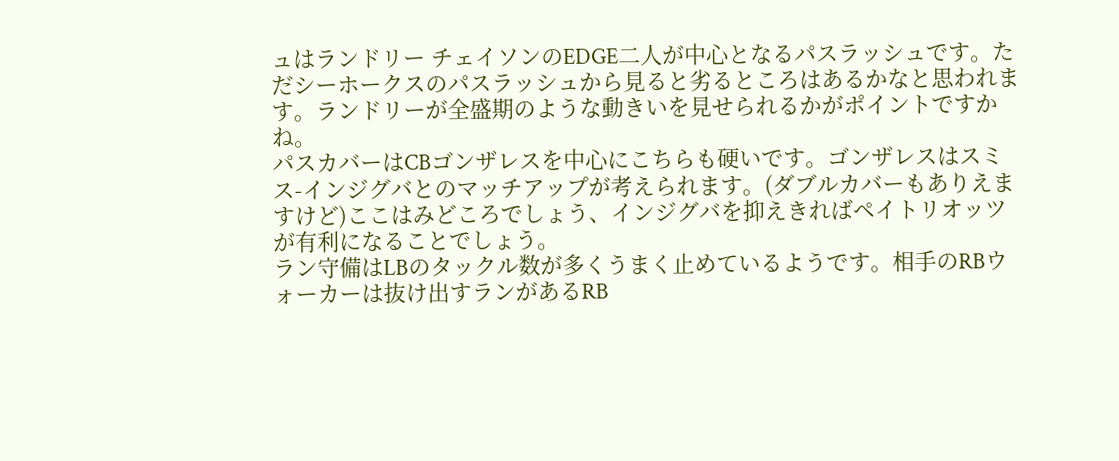ュはランドリー チェイソンのEDGE二人が中心となるパスラッシュです。ただシーホークスのパスラッシュから見ると劣るところはあるかなと思われます。ランドリーが全盛期のような動きいを見せられるかがポイントですかね。
パスカバーはCBゴンザレスを中心にこちらも硬いです。ゴンザレスはスミス-インジグバとのマッチアップが考えられます。(ダブルカバーもありえますけど)ここはみどころでしょう、インジグバを抑えきればペイトリオッツが有利になることでしょう。
ラン守備はLBのタックル数が多くうまく止めているようです。相手のRBウォーカーは抜け出すランがあるRB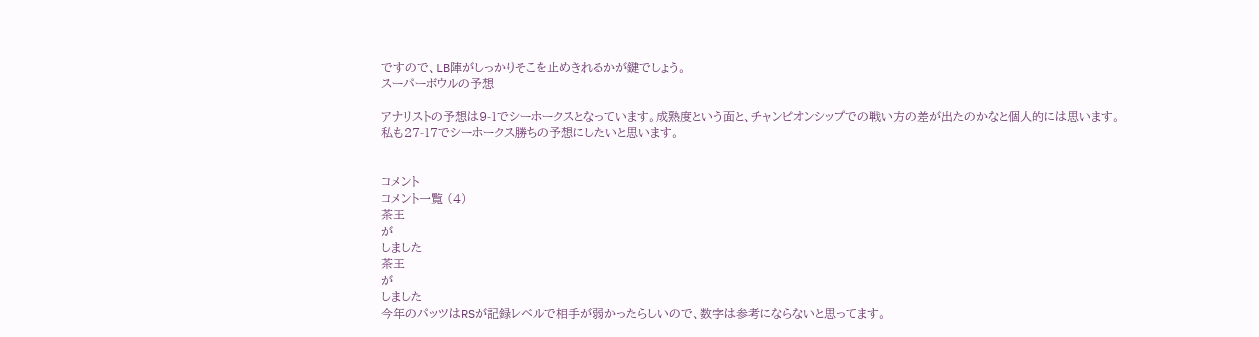ですので、LB陣がしっかりそこを止めきれるかが鍵でしょう。
スーパーボウルの予想

アナリストの予想は9-1でシーホークスとなっています。成熟度という面と、チャンピオンシップでの戦い方の差が出たのかなと個人的には思います。
私も27-17でシーホークス勝ちの予想にしたいと思います。


コメント
コメント一覧 (4)
茶王
が
しました
茶王
が
しました
今年のパッツはRSが記録レベルで相手が弱かったらしいので、数字は参考にならないと思ってます。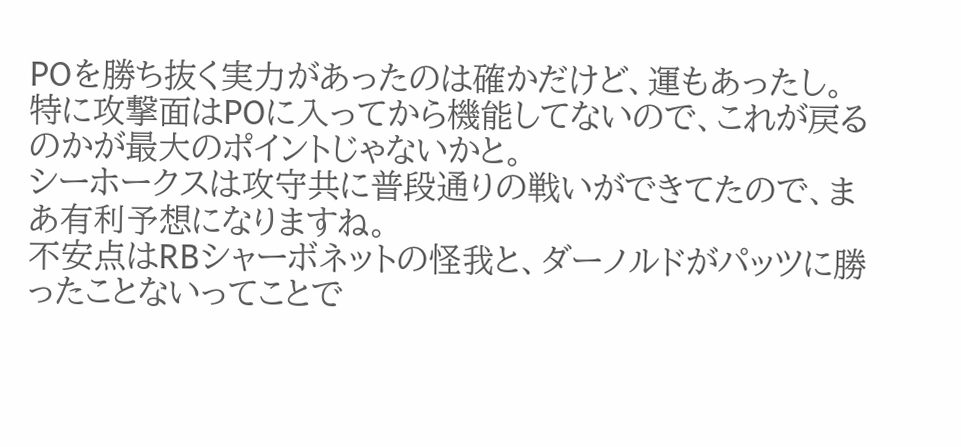POを勝ち抜く実力があったのは確かだけど、運もあったし。
特に攻撃面はPOに入ってから機能してないので、これが戻るのかが最大のポイントじゃないかと。
シーホークスは攻守共に普段通りの戦いができてたので、まあ有利予想になりますね。
不安点はRBシャーボネットの怪我と、ダーノルドがパッツに勝ったことないってことで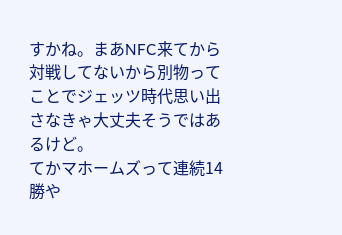すかね。まあNFC来てから対戦してないから別物ってことでジェッツ時代思い出さなきゃ大丈夫そうではあるけど。
てかマホームズって連続14勝や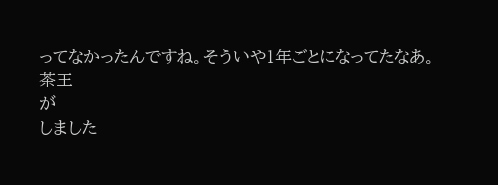ってなかったんですね。そういや1年ごとになってたなあ。
茶王
が
しました